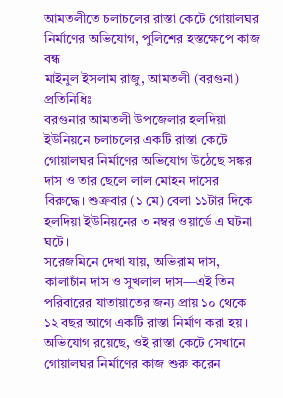আমতলীতে চলাচলের রাস্তা কেটে গোয়ালঘর নির্মাণের অভিযোগ, পুলিশের হস্তক্ষেপে কাজ বন্ধ
মাইনুল ইসলাম রাজু, আমতলী (বরগুনা) প্রতিনিধিঃ
বরগুনার আমতলী উপজেলার হলদিয়া ইউনিয়নে চলাচলের একটি রাস্তা কেটে গোয়ালঘর নির্মাণের অভিযোগ উঠেছে সঙ্কর দাস ও তার ছেলে লাল মোহন দাসের বিরুদ্ধে। শুক্রবার (১ মে) বেলা ১১টার দিকে হলদিয়া ইউনিয়নের ৩ নম্বর ওয়ার্ডে এ ঘটনা ঘটে।
সরেজমিনে দেখা যায়, অভিরাম দাস, কালাচাঁন দাস ও সুখলাল দাস—এই তিন পরিবারের যাতায়াতের জন্য প্রায় ১০ থেকে ১২ বছর আগে একটি রাস্তা নির্মাণ করা হয়। অভিযোগ রয়েছে, ওই রাস্তা কেটে সেখানে গোয়ালঘর নির্মাণের কাজ শুরু করেন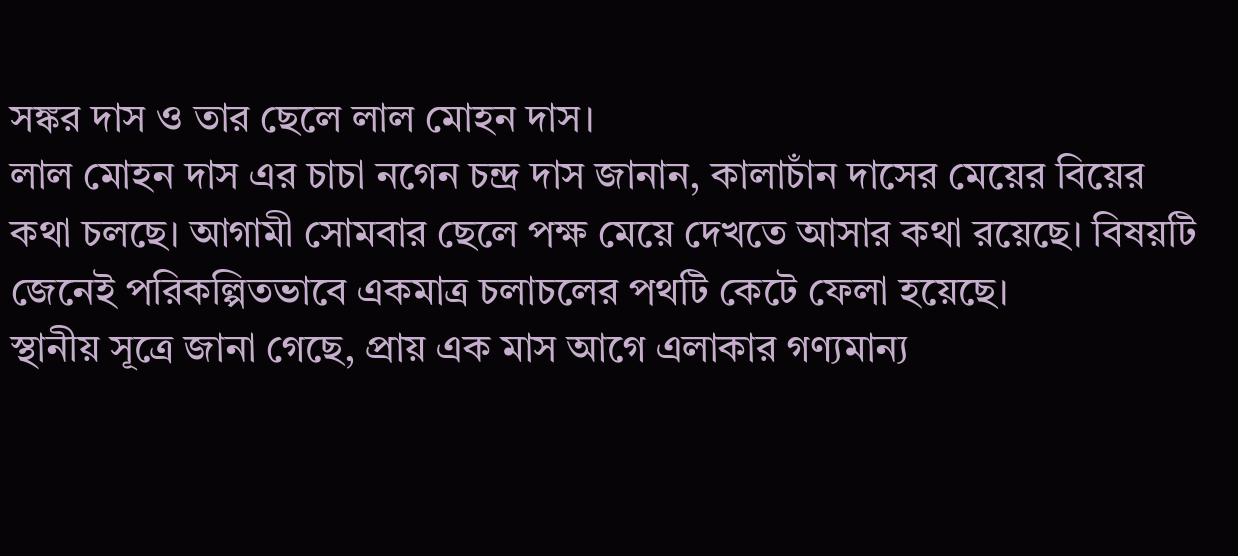সঙ্কর দাস ও তার ছেলে লাল মোহন দাস।
লাল মোহন দাস এর চাচা নগেন চন্দ্র দাস জানান, কালাচাঁন দাসের মেয়ের বিয়ের কথা চলছে। আগামী সোমবার ছেলে পক্ষ মেয়ে দেখতে আসার কথা রয়েছে। বিষয়টি জেনেই পরিকল্পিতভাবে একমাত্র চলাচলের পথটি কেটে ফেলা হয়েছে।
স্থানীয় সূত্রে জানা গেছে, প্রায় এক মাস আগে এলাকার গণ্যমান্য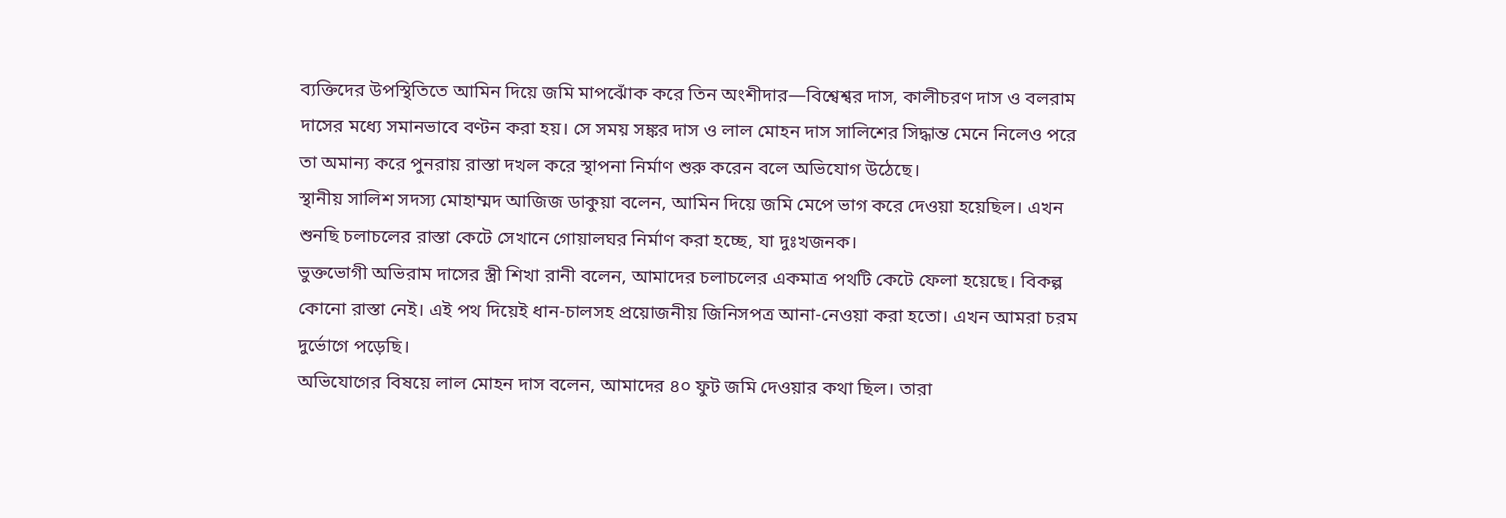ব্যক্তিদের উপস্থিতিতে আমিন দিয়ে জমি মাপঝোঁক করে তিন অংশীদার—বিশ্বেশ্বর দাস, কালীচরণ দাস ও বলরাম দাসের মধ্যে সমানভাবে বণ্টন করা হয়। সে সময় সঙ্কর দাস ও লাল মোহন দাস সালিশের সিদ্ধান্ত মেনে নিলেও পরে তা অমান্য করে পুনরায় রাস্তা দখল করে স্থাপনা নির্মাণ শুরু করেন বলে অভিযোগ উঠেছে।
স্থানীয় সালিশ সদস্য মোহাম্মদ আজিজ ডাকুয়া বলেন, আমিন দিয়ে জমি মেপে ভাগ করে দেওয়া হয়েছিল। এখন শুনছি চলাচলের রাস্তা কেটে সেখানে গোয়ালঘর নির্মাণ করা হচ্ছে, যা দুঃখজনক।
ভুক্তভোগী অভিরাম দাসের স্ত্রী শিখা রানী বলেন, আমাদের চলাচলের একমাত্র পথটি কেটে ফেলা হয়েছে। বিকল্প কোনো রাস্তা নেই। এই পথ দিয়েই ধান-চালসহ প্রয়োজনীয় জিনিসপত্র আনা-নেওয়া করা হতো। এখন আমরা চরম দুর্ভোগে পড়েছি।
অভিযোগের বিষয়ে লাল মোহন দাস বলেন, আমাদের ৪০ ফুট জমি দেওয়ার কথা ছিল। তারা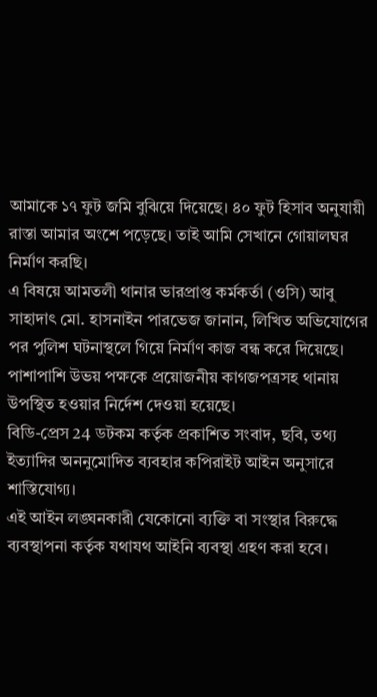আমাকে ১৭ ফুট জমি বুঝিয়ে দিয়েছে। ৪০ ফুট হিসাব অনুযায়ী রাস্তা আমার অংশে পড়েছে। তাই আমি সেখানে গোয়ালঘর নির্মাণ করছি।
এ বিষয়ে আমতলী থানার ভারপ্রাপ্ত কর্মকর্তা (ওসি) আবু সাহাদাৎ মো. হাসনাইন পারভেজ জানান, লিখিত অভিযোগের পর পুলিশ ঘটনাস্থলে গিয়ে নির্মাণ কাজ বন্ধ করে দিয়েছে। পাশাপাশি উভয় পক্ষকে প্রয়োজনীয় কাগজপত্রসহ থানায় উপস্থিত হওয়ার নির্দেশ দেওয়া হয়েছে।
বিডি-প্রেস 24 ডটকম কর্তৃক প্রকাশিত সংবাদ, ছবি, তথ্য ইত্যাদির অননুমোদিত ব্যবহার কপিরাইট আইন অনুসারে শাস্তিযোগ্য।
এই আইন লঙ্ঘনকারী যেকোনো ব্যক্তি বা সংস্থার বিরুদ্ধে ব্যবস্থাপনা কর্তৃক যথাযথ আইনি ব্যবস্থা গ্রহণ করা হবে।